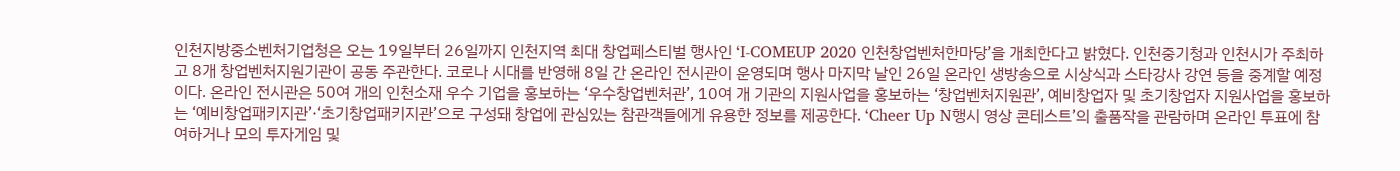인천지방중소벤처기업청은 오는 19일부터 26일까지 인천지역 최대 창업페스티벌 행사인 ‘I-COMEUP 2020 인천창업벤처한마당’을 개최한다고 밝혔다. 인천중기청과 인천시가 주최하고 8개 창업벤처지원기관이 공동 주관한다. 코로나 시대를 반영해 8일 간 온라인 전시관이 운영되며 행사 마지막 날인 26일 온라인 생방송으로 시상식과 스타강사 강연 등을 중계할 예정이다. 온라인 전시관은 50여 개의 인천소재 우수 기업을 홍보하는 ‘우수창업벤처관’, 10여 개 기관의 지원사업을 홍보하는 ‘창업벤처지원관’, 예비창업자 및 초기창업자 지원사업을 홍보하는 ‘예비창업패키지관’·‘초기창업패키지관’으로 구성돼 창업에 관심있는 참관객들에게 유용한 정보를 제공한다. ‘Cheer Up N행시 영상 콘테스트’의 출품작을 관람하며 온라인 투표에 참여하거나 모의 투자게임 및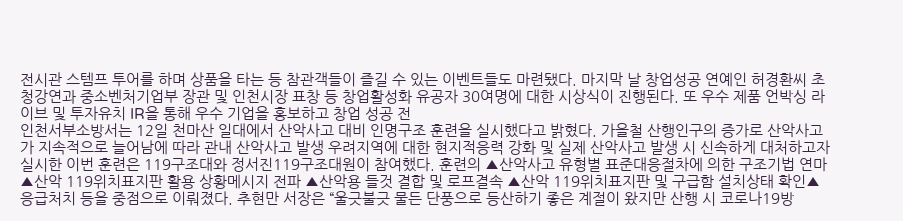전시관 스템프 투어를 하며 상품을 타는 등 참관객들이 즐길 수 있는 이벤트들도 마련됐다. 마지막 날 창업성공 연예인 허경환씨 초청강연과 중소벤처기업부 장관 및 인천시장 표창 등 창업활성화 유공자 30여명에 대한 시상식이 진행된다. 또 우수 제품 언박싱 라이브 및 투자유치 IR을 통해 우수 기업을 홍보하고 창업 성공 전
인천서부소방서는 12일 천마산 일대에서 산악사고 대비 인명구조 훈련을 실시했다고 밝혔다. 가을철 산행인구의 증가로 산악사고가 지속적으로 늘어남에 따라 관내 산악사고 발생 우려지역에 대한 현지적응력 강화 및 실제 산악사고 발생 시 신속하게 대처하고자 실시한 이번 훈련은 119구조대와 정서진119구조대원이 참여했다. 훈련의 ▲산악사고 유형별 표준대응절차에 의한 구조기법 연마 ▲산악 119위치표지판 활용 상황메시지 전파 ▲산악용 들것 결합 및 로프결속 ▲산악 119위치표지판 및 구급함 설치상태 확인▲ 응급처치 등을 중점으로 이뤄졌다. 추현만 서장은 “울긋불긋 물든 단풍으로 등산하기 좋은 계절이 왔지만 산행 시 코로나19방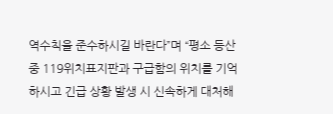역수칙을 준수하시길 바란다”며 “평소 등산 중 119위치표지판과 구급함의 위치를 기억하시고 긴급 상황 발생 시 신속하게 대처해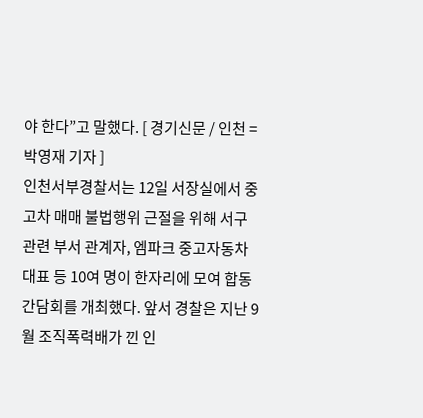야 한다”고 말했다. [ 경기신문 / 인천 = 박영재 기자 ]
인천서부경찰서는 12일 서장실에서 중고차 매매 불법행위 근절을 위해 서구 관련 부서 관계자, 엠파크 중고자동차 대표 등 10여 명이 한자리에 모여 합동간담회를 개최했다. 앞서 경찰은 지난 9월 조직폭력배가 낀 인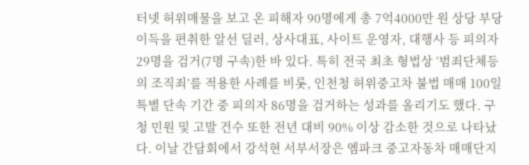터넷 허위매물을 보고 온 피해자 90명에게 총 7억4000만 원 상당 부당이득을 편취한 알선 딜러, 상사대표, 사이트 운영자, 대행사 등 피의자 29명을 검거(7명 구속)한 바 있다. 특히 전국 최초 형법상 ‘범죄단체등의 조직죄’를 적용한 사례를 비롯, 인천청 허위중고차 불법 매매 100일 특별 단속 기간 중 피의자 86명을 검거하는 성과를 올리기도 했다. 구청 민원 및 고발 건수 또한 전년 대비 90% 이상 감소한 것으로 나타났다. 이날 간담회에서 강석현 서부서장은 엠파크 중고자동차 매매단지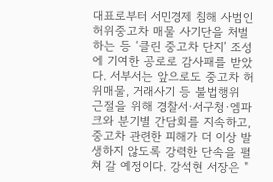대표로부터 서민경제 침해 사범인 허위중고차 매물 사기단을 처벌하는 등 ‘클린 중고차 단지’ 조성에 기여한 공로로 감사패를 받았다. 서부서는 앞으로도 중고차 허위매물, 거래사기 등 불법행위 근절을 위해 경찰서·서구청·엠파크와 분기별 간담회를 지속하고, 중고차 관련한 피해가 더 이상 발생하지 않도록 강력한 단속을 펼쳐 갈 예정이다. 강석현 서장은 "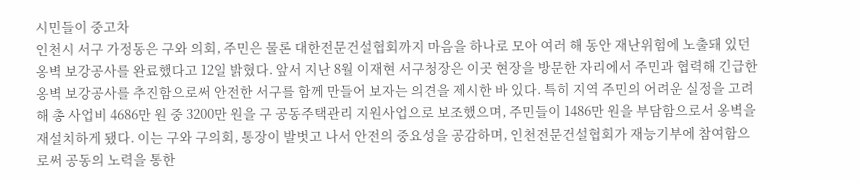시민들이 중고차
인천시 서구 가정동은 구와 의회, 주민은 물론 대한전문건설협회까지 마음을 하나로 모아 여러 해 동안 재난위험에 노출돼 있던 옹벽 보강공사를 완료했다고 12일 밝혔다. 앞서 지난 8월 이재현 서구청장은 이곳 현장을 방문한 자리에서 주민과 협력해 긴급한 옹벽 보강공사를 추진함으로써 안전한 서구를 함께 만들어 보자는 의견을 제시한 바 있다. 특히 지역 주민의 어려운 실정을 고려해 총 사업비 4686만 원 중 3200만 원을 구 공동주택관리 지원사업으로 보조했으며, 주민들이 1486만 원을 부담함으로서 옹벽을 재설치하게 됐다. 이는 구와 구의회, 통장이 발벗고 나서 안전의 중요성을 공감하며, 인천전문건설협회가 재능기부에 참여함으로써 공동의 노력을 통한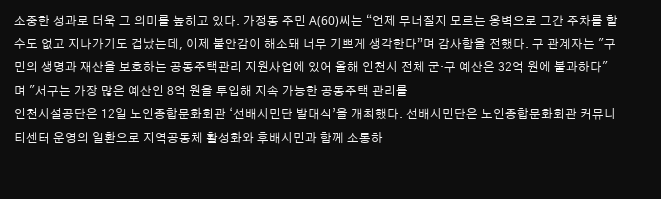소중한 성과로 더욱 그 의미를 높히고 있다. 가정동 주민 A(60)씨는 “언제 무너질지 모르는 옹벽으로 그간 주차를 할 수도 없고 지나가기도 겁났는데, 이제 불안감이 해소돼 너무 기쁘게 생각한다”며 감사함을 전했다. 구 관계자는 "구민의 생명과 재산을 보호하는 공동주택관리 지원사업에 있어 올해 인천시 전체 군·구 예산은 32억 원에 불과하다"며 "서구는 가장 많은 예산인 8억 원을 투입해 지속 가능한 공동주택 관리를
인천시설공단은 12일 노인종합문화회관 ‘선배시민단 발대식’을 개최했다. 선배시민단은 노인종합문화회관 커뮤니티센터 운영의 일환으로 지역공동체 활성화와 후배시민과 함께 소통하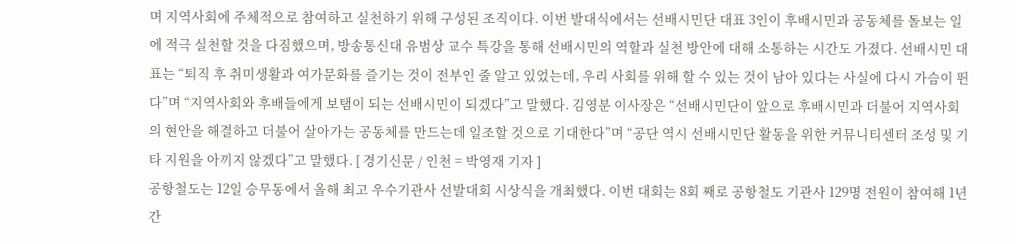며 지역사회에 주체적으로 참여하고 실천하기 위해 구성된 조직이다. 이번 발대식에서는 선배시민단 대표 3인이 후배시민과 공동체를 돌보는 일에 적극 실천할 것을 다짐했으며, 방송통신대 유범상 교수 특강을 통해 선배시민의 역할과 실천 방안에 대해 소통하는 시간도 가졌다. 선배시민 대표는 “퇴직 후 취미생활과 여가문화를 즐기는 것이 전부인 줄 알고 있었는데, 우리 사회를 위해 할 수 있는 것이 남아 있다는 사실에 다시 가슴이 뛴다”며 “지역사회와 후배들에게 보탬이 되는 선배시민이 되겠다”고 말했다. 김영분 이사장은 “선배시민단이 앞으로 후배시민과 더불어 지역사회의 현안을 해결하고 더불어 살아가는 공동체를 만드는데 일조할 것으로 기대한다”며 “공단 역시 선배시민단 활동을 위한 커뮤니티센터 조성 및 기타 지원을 아끼지 않겠다”고 말했다. [ 경기신문 / 인천 = 박영재 기자 ]
공항철도는 12일 승무동에서 올해 최고 우수기관사 선발대회 시상식을 개최했다. 이번 대회는 8회 째로 공항철도 기관사 129명 전원이 참여해 1년 간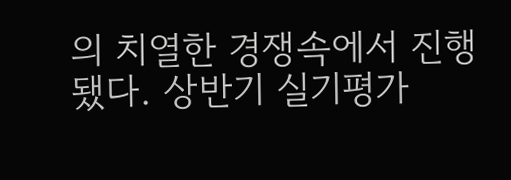의 치열한 경쟁속에서 진행됐다. 상반기 실기평가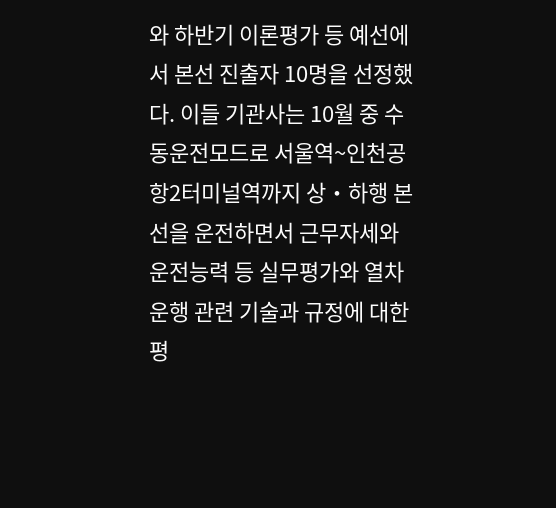와 하반기 이론평가 등 예선에서 본선 진출자 10명을 선정했다. 이들 기관사는 10월 중 수동운전모드로 서울역~인천공항2터미널역까지 상‧하행 본선을 운전하면서 근무자세와 운전능력 등 실무평가와 열차운행 관련 기술과 규정에 대한 평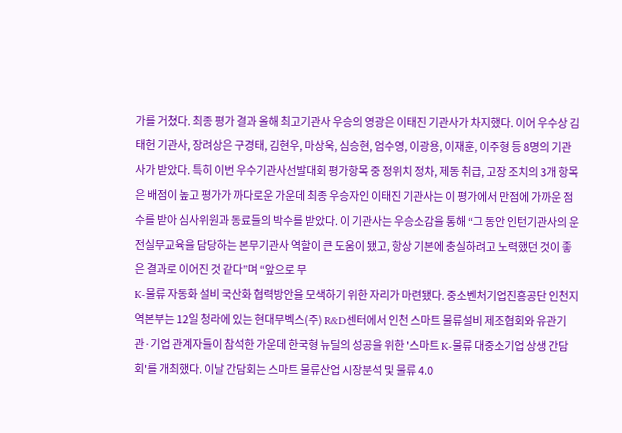가를 거쳤다. 최종 평가 결과 올해 최고기관사 우승의 영광은 이태진 기관사가 차지했다. 이어 우수상 김태헌 기관사, 장려상은 구경태, 김현우, 마상욱, 심승현, 엄수영, 이광용, 이재훈, 이주형 등 8명의 기관사가 받았다. 특히 이번 우수기관사선발대회 평가항목 중 정위치 정차, 제동 취급, 고장 조치의 3개 항목은 배점이 높고 평가가 까다로운 가운데 최종 우승자인 이태진 기관사는 이 평가에서 만점에 가까운 점수를 받아 심사위원과 동료들의 박수를 받았다. 이 기관사는 우승소감을 통해 “그 동안 인턴기관사의 운전실무교육을 담당하는 본무기관사 역할이 큰 도움이 됐고, 항상 기본에 충실하려고 노력했던 것이 좋은 결과로 이어진 것 같다”며 “앞으로 무
K-물류 자동화 설비 국산화 협력방안을 모색하기 위한 자리가 마련됐다. 중소벤처기업진흥공단 인천지역본부는 12일 청라에 있는 현대무벡스(주) R&D센터에서 인천 스마트 물류설비 제조협회와 유관기관·기업 관계자들이 참석한 가운데 한국형 뉴딜의 성공을 위한 '스마트 K-물류 대중소기업 상생 간담회'를 개최했다. 이날 간담회는 스마트 물류산업 시장분석 및 물류 4.0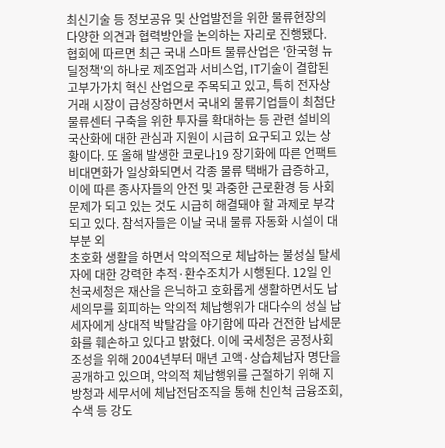최신기술 등 정보공유 및 산업발전을 위한 물류현장의 다양한 의견과 협력방안을 논의하는 자리로 진행됐다. 협회에 따르면 최근 국내 스마트 물류산업은 '한국형 뉴딜정책'의 하나로 제조업과 서비스업, IT기술이 결합된 고부가가치 혁신 산업으로 주목되고 있고, 특히 전자상거래 시장이 급성장하면서 국내외 물류기업들이 최첨단 물류센터 구축을 위한 투자를 확대하는 등 관련 설비의 국산화에 대한 관심과 지원이 시급히 요구되고 있는 상황이다. 또 올해 발생한 코로나19 장기화에 따른 언팩트 비대면화가 일상화되면서 각종 물류 택배가 급증하고, 이에 따른 종사자들의 안전 및 과중한 근로환경 등 사회문제가 되고 있는 것도 시급히 해결돼야 할 과제로 부각되고 있다. 참석자들은 이날 국내 물류 자동화 시설이 대부분 외
초호화 생활을 하면서 악의적으로 체납하는 불성실 탈세자에 대한 강력한 추적·환수조치가 시행된다. 12일 인천국세청은 재산을 은닉하고 호화롭게 생활하면서도 납세의무를 회피하는 악의적 체납행위가 대다수의 성실 납세자에게 상대적 박탈감을 야기함에 따라 건전한 납세문화를 훼손하고 있다고 밝혔다. 이에 국세청은 공정사회 조성을 위해 2004년부터 매년 고액·상습체납자 명단을 공개하고 있으며, 악의적 체납행위를 근절하기 위해 지방청과 세무서에 체납전담조직을 통해 친인척 금융조회, 수색 등 강도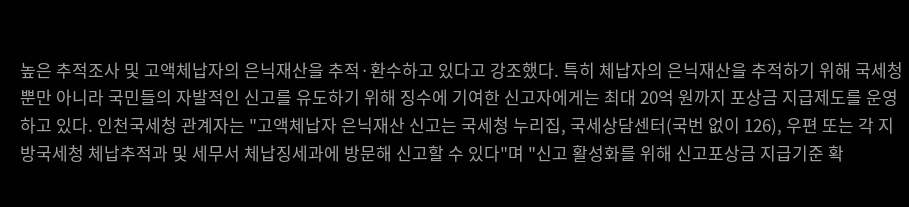높은 추적조사 및 고액체납자의 은닉재산을 추적·환수하고 있다고 강조했다. 특히 체납자의 은닉재산을 추적하기 위해 국세청 뿐만 아니라 국민들의 자발적인 신고를 유도하기 위해 징수에 기여한 신고자에게는 최대 20억 원까지 포상금 지급제도를 운영하고 있다. 인천국세청 관계자는 "고액체납자 은닉재산 신고는 국세청 누리집, 국세상담센터(국번 없이 126), 우편 또는 각 지방국세청 체납추적과 및 세무서 체납징세과에 방문해 신고할 수 있다"며 "신고 활성화를 위해 신고포상금 지급기준 확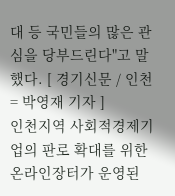대 등 국민들의 많은 관심을 당부드린다"고 말했다. [ 경기신문 / 인천 = 박영재 기자 ]
인천지역 사회적경제기업의 판로 확대를 위한 온라인장터가 운영된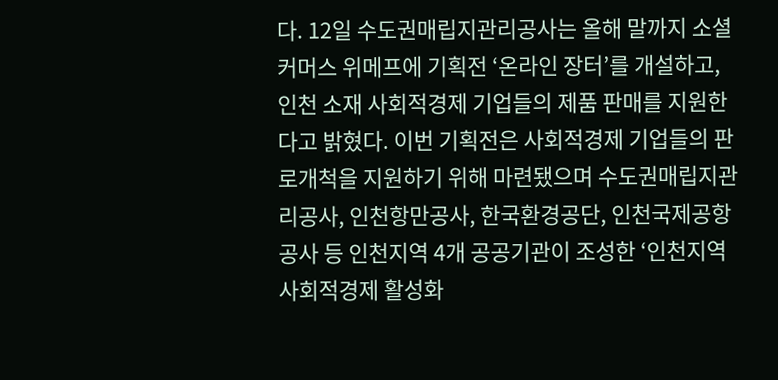다. 12일 수도권매립지관리공사는 올해 말까지 소셜커머스 위메프에 기획전 ‘온라인 장터’를 개설하고, 인천 소재 사회적경제 기업들의 제품 판매를 지원한다고 밝혔다. 이번 기획전은 사회적경제 기업들의 판로개척을 지원하기 위해 마련됐으며 수도권매립지관리공사, 인천항만공사, 한국환경공단, 인천국제공항공사 등 인천지역 4개 공공기관이 조성한 ‘인천지역 사회적경제 활성화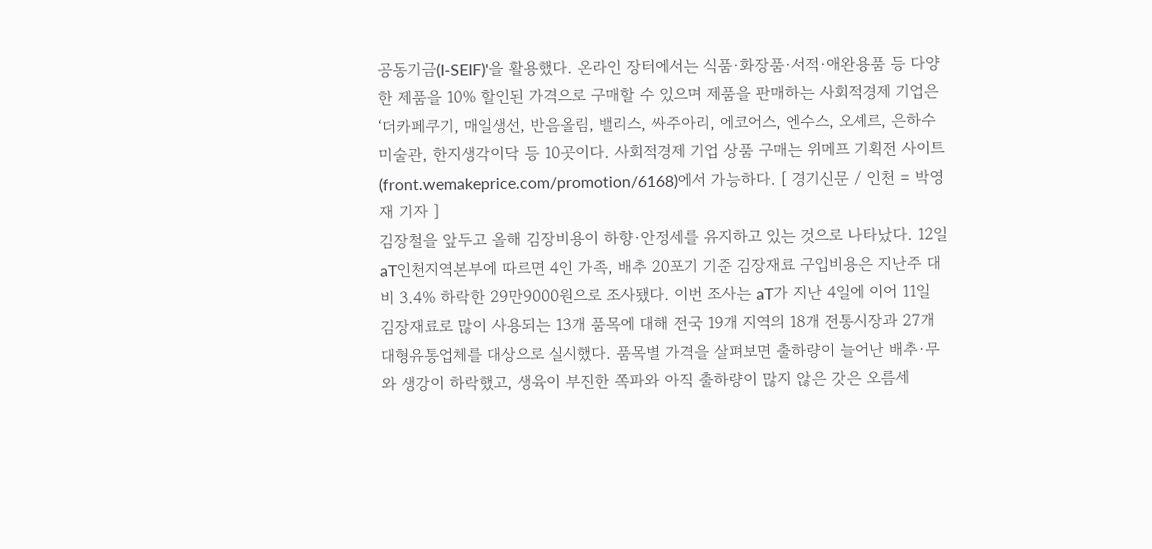공동기금(I-SEIF)'을 활용했다. 온라인 장터에서는 식품·화장품·서적·애완용품 등 다양한 제품을 10% 할인된 가격으로 구매할 수 있으며 제품을 판매하는 사회적경제 기업은 ‘더카페쿠기, 매일생선, 반음올림, 밸리스, 싸주아리, 에코어스, 엔수스, 오셰르, 은하수미술관, 한지생각이닥 등 10곳이다. 사회적경제 기업 상품 구매는 위메프 기획전 사이트(front.wemakeprice.com/promotion/6168)에서 가능하다. [ 경기신문 / 인천 = 박영재 기자 ]
김장철을 앞두고 올해 김장비용이 하향·안정세를 유지하고 있는 것으로 나타났다. 12일 aT인천지역본부에 따르면 4인 가족, 배추 20포기 기준 김장재료 구입비용은 지난주 대비 3.4% 하락한 29만9000원으로 조사됐다. 이번 조사는 aT가 지난 4일에 이어 11일 김장재료로 많이 사용되는 13개 품목에 대해 전국 19개 지역의 18개 전통시장과 27개 대형유통업체를 대상으로 실시했다. 품목별 가격을 살펴보면 출하량이 늘어난 배추·무와 생강이 하락했고, 생육이 부진한 쪽파와 아직 출하량이 많지 않은 갓은 오름세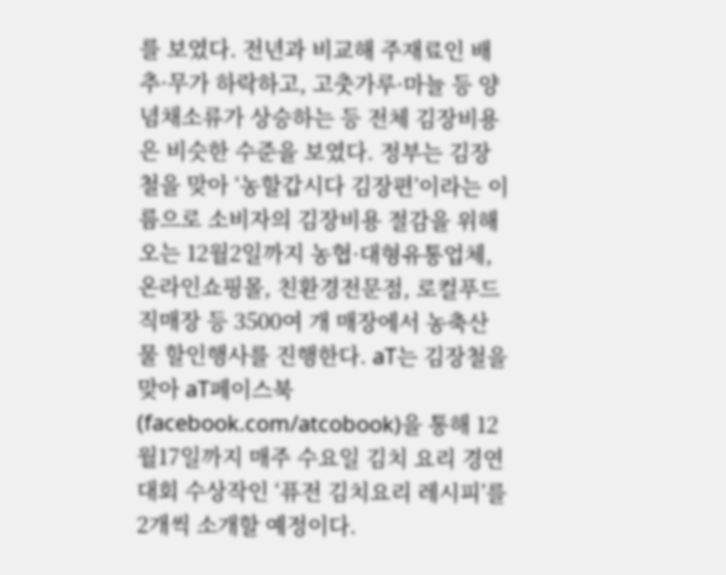를 보였다. 전년과 비교해 주재료인 배추·무가 하락하고, 고춧가루·마늘 등 양념채소류가 상승하는 등 전체 김장비용은 비슷한 수준을 보였다. 정부는 김장철을 맞아 ‘농할갑시다 김장편’이라는 이름으로 소비자의 김장비용 절감을 위해 오는 12월2일까지 농협·대형유통업체, 온라인쇼핑몰, 친환경전문점, 로컬푸드 직매장 등 3500여 개 매장에서 농축산물 할인행사를 진행한다. aT는 김장철을 맞아 aT페이스북(facebook.com/atcobook)을 통해 12월17일까지 매주 수요일 김치 요리 경연대회 수상작인 ‘퓨전 김치요리 레시피’를 2개씩 소개할 예정이다.